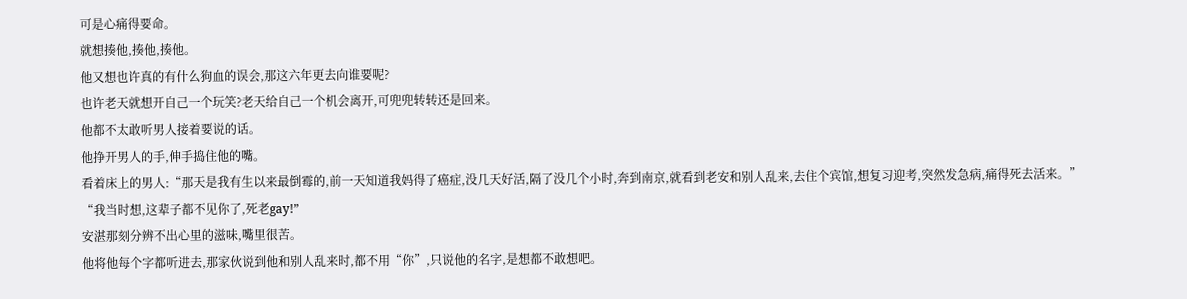可是心痛得要命。
就想揍他,揍他,揍他。
他又想也许真的有什么狗血的误会,那这六年更去向谁要呢?
也许老天就想开自己一个玩笑?老天给自己一个机会离开,可兜兜转转还是回来。
他都不太敢听男人接着要说的话。
他挣开男人的手,伸手捣住他的嘴。
看着床上的男人:“那天是我有生以来最倒霉的,前一天知道我妈得了癌症,没几天好活,隔了没几个小时,奔到南京,就看到老安和别人乱来,去住个宾馆,想复习迎考,突然发急病,痛得死去活来。”
“我当时想,这辈子都不见你了,死老gay!”
安湛那刻分辨不出心里的滋味,嘴里很苦。
他将他每个字都听进去,那家伙说到他和别人乱来时,都不用“你”,只说他的名字,是想都不敢想吧。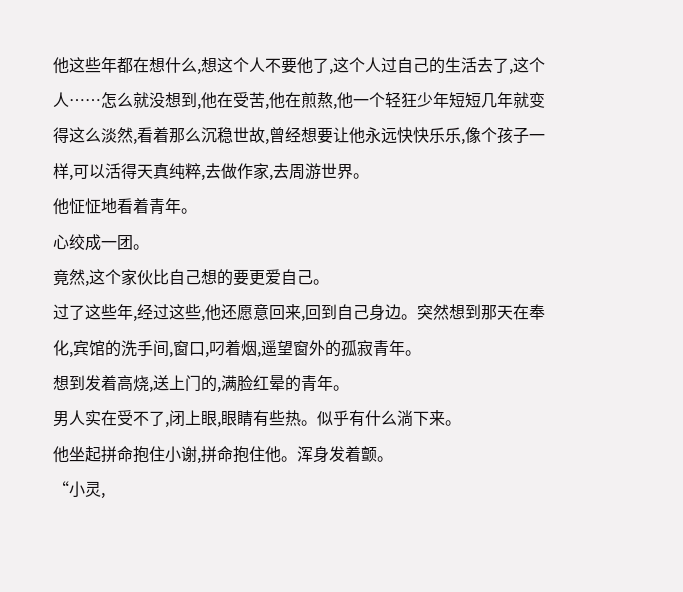他这些年都在想什么,想这个人不要他了,这个人过自己的生活去了,这个人……怎么就没想到,他在受苦,他在煎熬,他一个轻狂少年短短几年就变得这么淡然,看着那么沉稳世故,曾经想要让他永远快快乐乐,像个孩子一样,可以活得天真纯粹,去做作家,去周游世界。
他怔怔地看着青年。
心绞成一团。
竟然,这个家伙比自己想的要更爱自己。
过了这些年,经过这些,他还愿意回来,回到自己身边。突然想到那天在奉化,宾馆的洗手间,窗口,叼着烟,遥望窗外的孤寂青年。
想到发着高烧,送上门的,满脸红晕的青年。
男人实在受不了,闭上眼,眼睛有些热。似乎有什么淌下来。
他坐起拼命抱住小谢,拼命抱住他。浑身发着颤。
“小灵,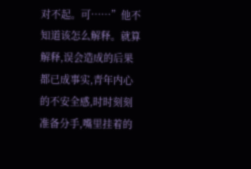对不起。可……”他不知道该怎么解释。就算解释,误会造成的后果都已成事实,青年内心的不安全感,时时刻刻准备分手,嘴里挂着的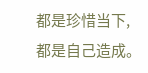都是珍惜当下,都是自己造成。